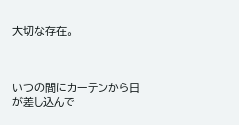大切な存在。



いつの間にカーテンから日が差し込んで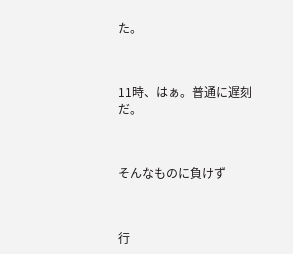た。



11時、はぁ。普通に遅刻だ。



そんなものに負けず



行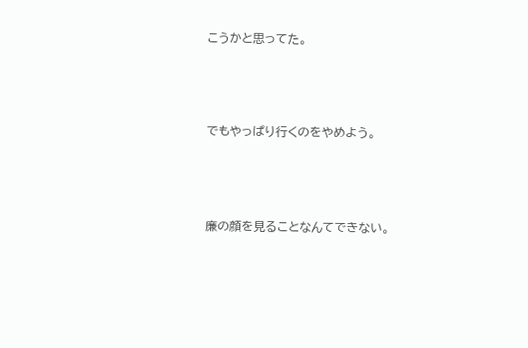こうかと思ってた。




でもやっぱり行くのをやめよう。




廉の顔を見ることなんてできない。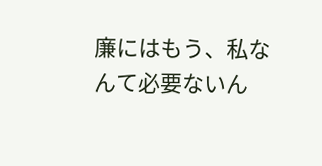廉にはもう、私なんて必要ないん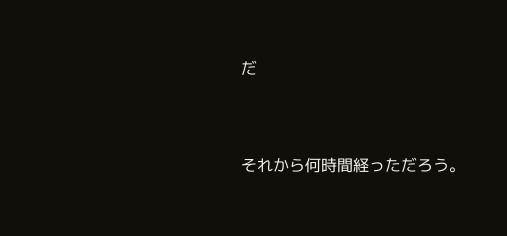だ




それから何時間経っただろう。